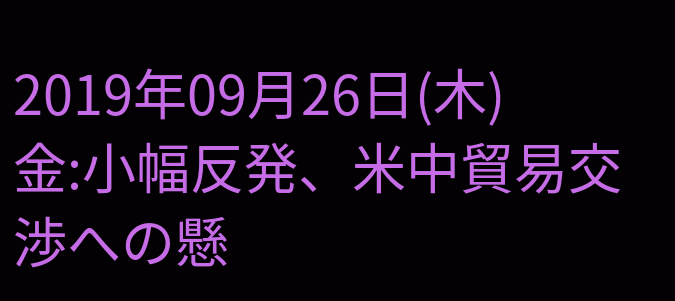2019年09月26日(木)
金:小幅反発、米中貿易交渉への懸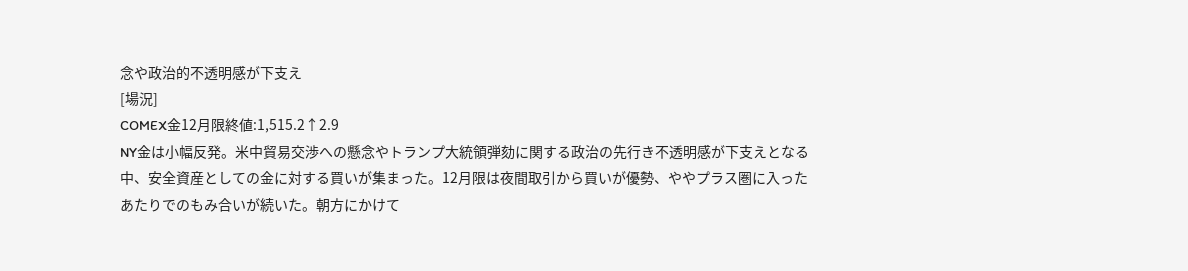念や政治的不透明感が下支え
[場況]
COMEX金12月限終値:1,515.2↑2.9
NY金は小幅反発。米中貿易交渉への懸念やトランプ大統領弾劾に関する政治の先行き不透明感が下支えとなる中、安全資産としての金に対する買いが集まった。12月限は夜間取引から買いが優勢、ややプラス圏に入ったあたりでのもみ合いが続いた。朝方にかけて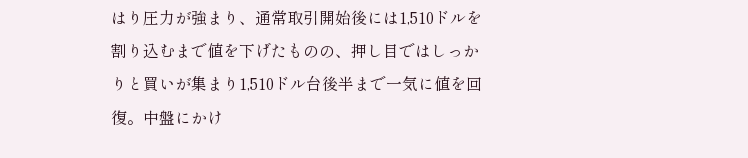はり圧力が強まり、通常取引開始後には1,510ドルを割り込むまで値を下げたものの、押し目ではしっかりと買いが集まり1,510ドル台後半まで一気に値を回復。中盤にかけ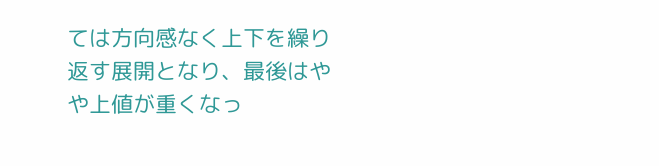ては方向感なく上下を繰り返す展開となり、最後はやや上値が重くなっ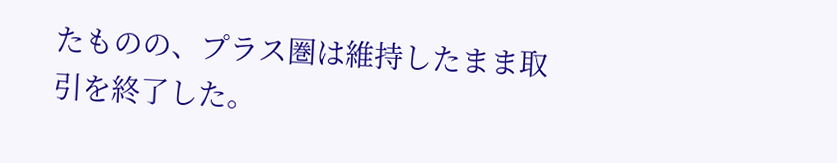たものの、プラス圏は維持したまま取引を終了した。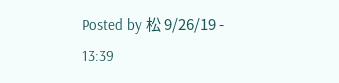Posted by 松 9/26/19 - 13:39